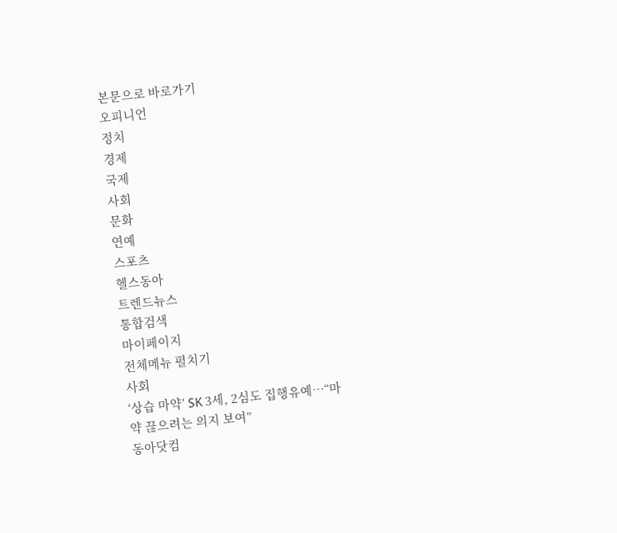본문으로 바로가기
오피니언
정치
경제
국제
사회
문화
연예
스포츠
헬스동아
트렌드뉴스
통합검색
마이페이지
전체메뉴 펼치기
사회
‘상습 마약’ SK 3세, 2심도 집행유예…“마약 끊으려는 의지 보여”
동아닷컴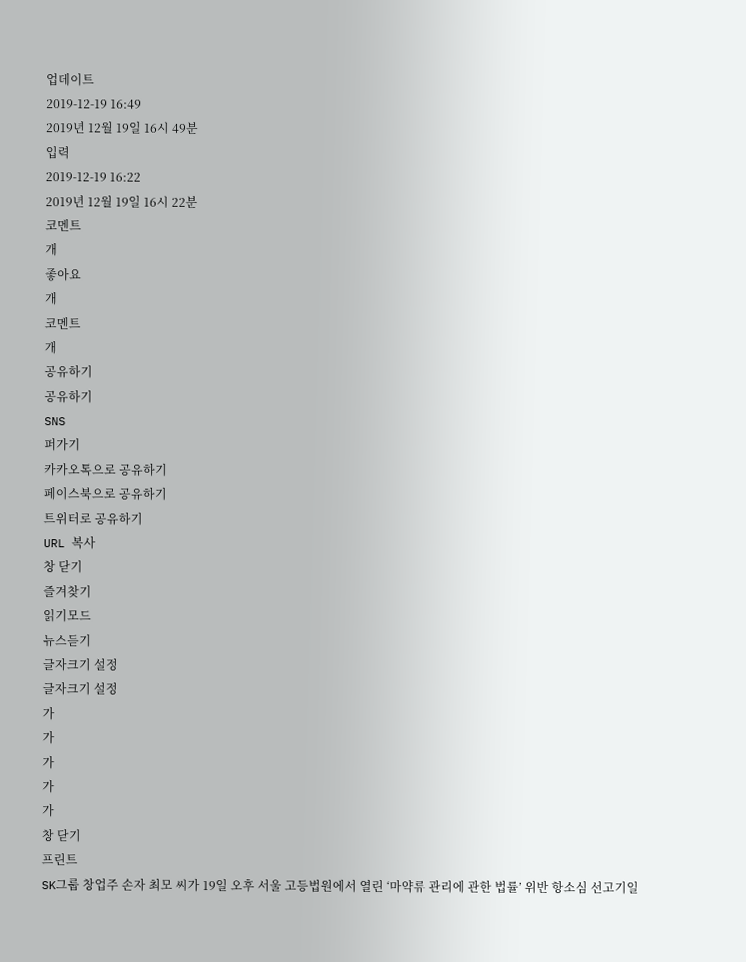업데이트
2019-12-19 16:49
2019년 12월 19일 16시 49분
입력
2019-12-19 16:22
2019년 12월 19일 16시 22분
코멘트
개
좋아요
개
코멘트
개
공유하기
공유하기
SNS
퍼가기
카카오톡으로 공유하기
페이스북으로 공유하기
트위터로 공유하기
URL 복사
창 닫기
즐겨찾기
읽기모드
뉴스듣기
글자크기 설정
글자크기 설정
가
가
가
가
가
창 닫기
프린트
SK그룹 창업주 손자 최모 씨가 19일 오후 서울 고등법원에서 열린 ‘마약류 관리에 관한 법률’ 위반 항소심 선고기일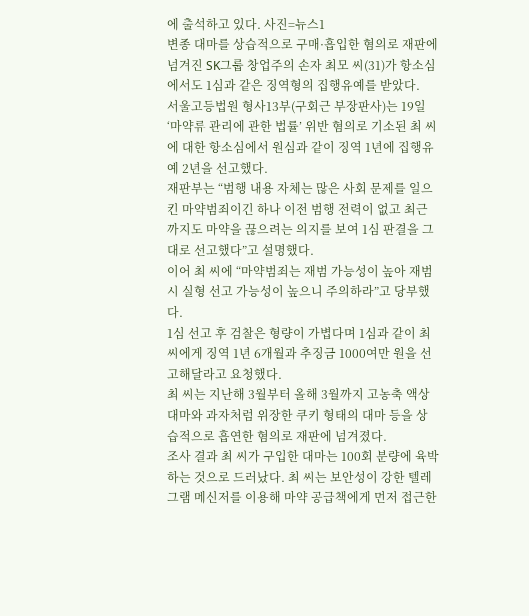에 출석하고 있다. 사진=뉴스1
변종 대마를 상습적으로 구매·흡입한 혐의로 재판에 넘겨진 SK그룹 창업주의 손자 최모 씨(31)가 항소심에서도 1심과 같은 징역형의 집행유예를 받았다.
서울고등법원 형사13부(구회근 부장판사)는 19일 ‘마약류 관리에 관한 법률’ 위반 혐의로 기소된 최 씨에 대한 항소심에서 원심과 같이 징역 1년에 집행유예 2년을 선고했다.
재판부는 “범행 내용 자체는 많은 사회 문제를 일으킨 마약범죄이긴 하나 이전 범행 전력이 없고 최근까지도 마약을 끊으려는 의지를 보여 1심 판결을 그대로 선고했다”고 설명했다.
이어 최 씨에 “마약범죄는 재범 가능성이 높아 재범 시 실형 선고 가능성이 높으니 주의하라”고 당부했다.
1심 선고 후 검찰은 형량이 가볍다며 1심과 같이 최 씨에게 징역 1년 6개월과 추징금 1000여만 원을 선고해달라고 요청했다.
최 씨는 지난해 3월부터 올해 3월까지 고농축 액상 대마와 과자처럼 위장한 쿠키 형태의 대마 등을 상습적으로 흡연한 혐의로 재판에 넘겨졌다.
조사 결과 최 씨가 구입한 대마는 100회 분량에 육박하는 것으로 드러났다. 최 씨는 보안성이 강한 텔레그램 메신저를 이용해 마약 공급책에게 먼저 접근한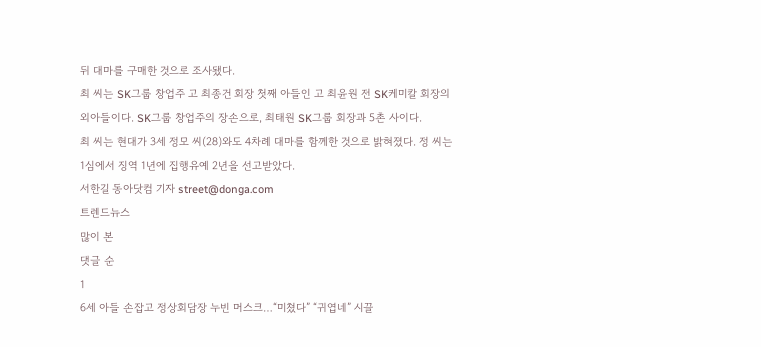뒤 대마를 구매한 것으로 조사됐다.
최 씨는 SK그룹 창업주 고 최종건 회장 첫째 아들인 고 최윤원 전 SK케미칼 회장의 외아들이다. SK그룹 창업주의 장손으로, 최태원 SK그룹 회장과 5촌 사이다.
최 씨는 현대가 3세 정모 씨(28)와도 4차례 대마를 함께한 것으로 밝혀졌다. 정 씨는 1심에서 징역 1년에 집행유예 2년을 선고받았다.
서한길 동아닷컴 기자 street@donga.com
트렌드뉴스
많이 본
댓글 순
1
6세 아들 손잡고 정상회담장 누빈 머스크…“미쳤다” “귀엽네” 시끌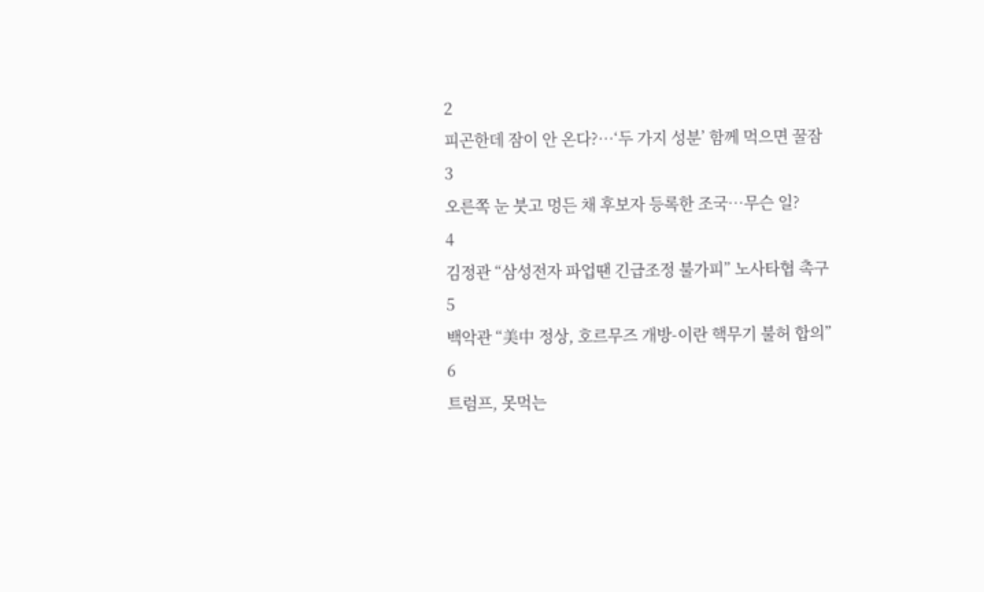2
피곤한데 잠이 안 온다?…‘두 가지 성분’ 함께 먹으면 꿀잠
3
오른쪽 눈 붓고 멍든 채 후보자 등록한 조국…무슨 일?
4
김정관 “삼성전자 파업땐 긴급조정 불가피” 노사타협 촉구
5
백악관 “美中 정상, 호르무즈 개방-이란 핵무기 불허 합의”
6
트럼프, 못먹는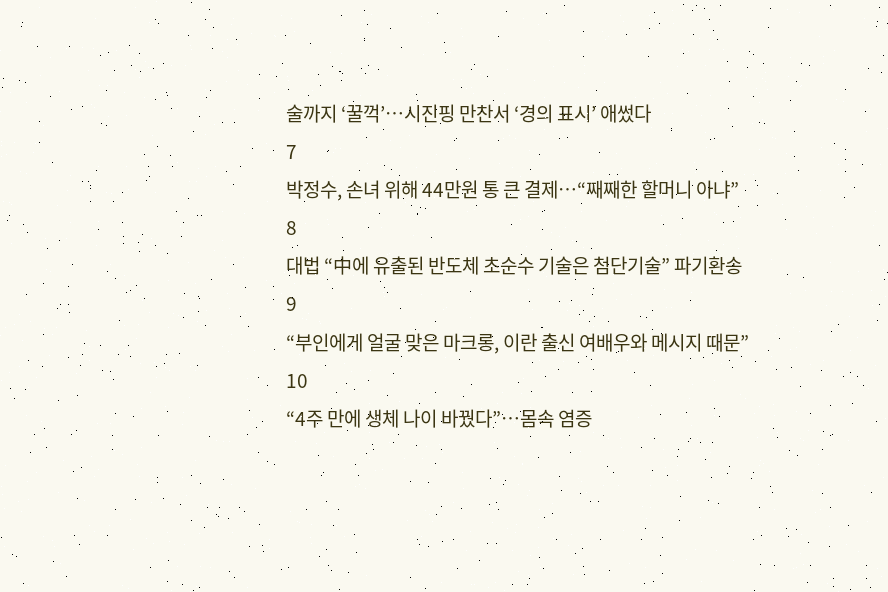술까지 ‘꿀꺽’…시진핑 만찬서 ‘경의 표시’ 애썼다
7
박정수, 손녀 위해 44만원 통 큰 결제…“째째한 할머니 아냐”
8
대법 “中에 유출된 반도체 초순수 기술은 첨단기술” 파기환송
9
“부인에게 얼굴 맞은 마크롱, 이란 출신 여배우와 메시지 때문”
10
“4주 만에 생체 나이 바꿨다”…몸속 염증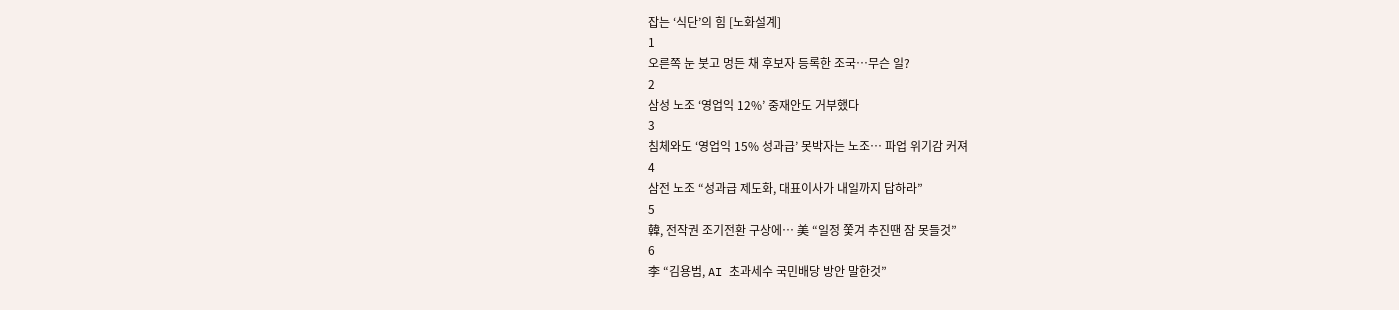잡는 ‘식단’의 힘 [노화설계]
1
오른쪽 눈 붓고 멍든 채 후보자 등록한 조국…무슨 일?
2
삼성 노조 ‘영업익 12%’ 중재안도 거부했다
3
침체와도 ‘영업익 15% 성과급’ 못박자는 노조… 파업 위기감 커져
4
삼전 노조 “성과급 제도화, 대표이사가 내일까지 답하라”
5
韓, 전작권 조기전환 구상에… 美 “일정 쫓겨 추진땐 잠 못들것”
6
李 “김용범, AI 초과세수 국민배당 방안 말한것”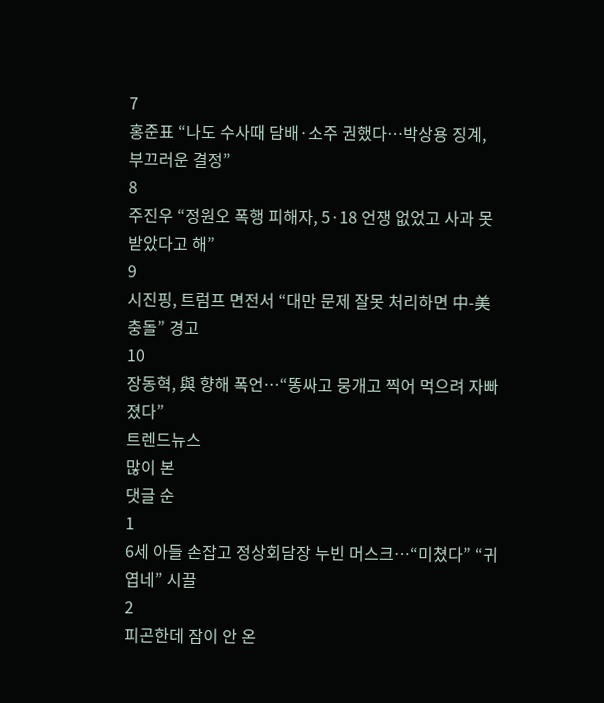7
홍준표 “나도 수사때 담배·소주 권했다…박상용 징계, 부끄러운 결정”
8
주진우 “정원오 폭행 피해자, 5·18 언쟁 없었고 사과 못받았다고 해”
9
시진핑, 트럼프 면전서 “대만 문제 잘못 처리하면 中-美 충돌” 경고
10
장동혁, 與 향해 폭언…“똥싸고 뭉개고 찍어 먹으려 자빠졌다”
트렌드뉴스
많이 본
댓글 순
1
6세 아들 손잡고 정상회담장 누빈 머스크…“미쳤다” “귀엽네” 시끌
2
피곤한데 잠이 안 온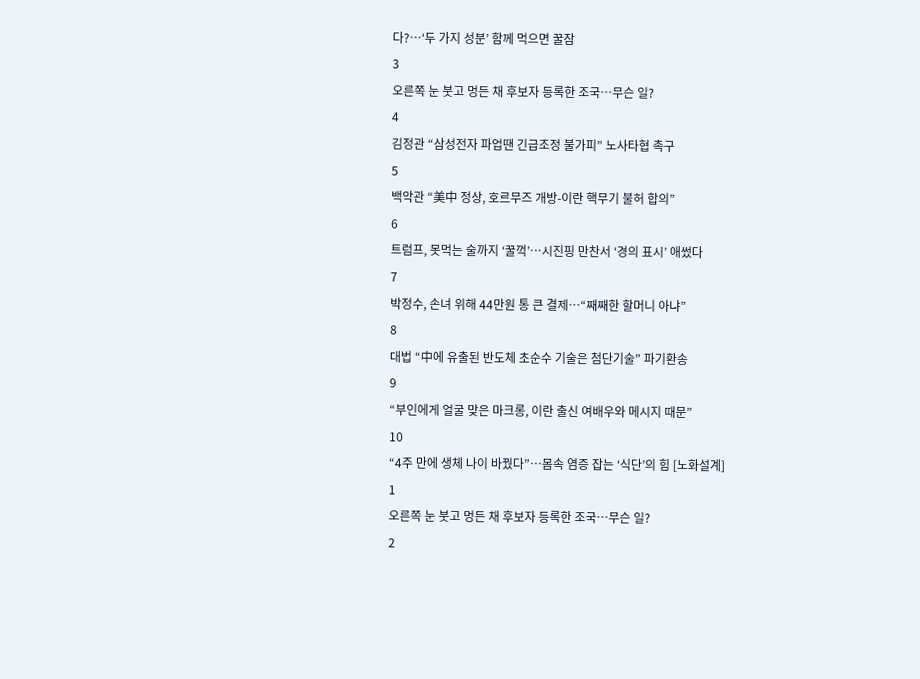다?…‘두 가지 성분’ 함께 먹으면 꿀잠
3
오른쪽 눈 붓고 멍든 채 후보자 등록한 조국…무슨 일?
4
김정관 “삼성전자 파업땐 긴급조정 불가피” 노사타협 촉구
5
백악관 “美中 정상, 호르무즈 개방-이란 핵무기 불허 합의”
6
트럼프, 못먹는 술까지 ‘꿀꺽’…시진핑 만찬서 ‘경의 표시’ 애썼다
7
박정수, 손녀 위해 44만원 통 큰 결제…“째째한 할머니 아냐”
8
대법 “中에 유출된 반도체 초순수 기술은 첨단기술” 파기환송
9
“부인에게 얼굴 맞은 마크롱, 이란 출신 여배우와 메시지 때문”
10
“4주 만에 생체 나이 바꿨다”…몸속 염증 잡는 ‘식단’의 힘 [노화설계]
1
오른쪽 눈 붓고 멍든 채 후보자 등록한 조국…무슨 일?
2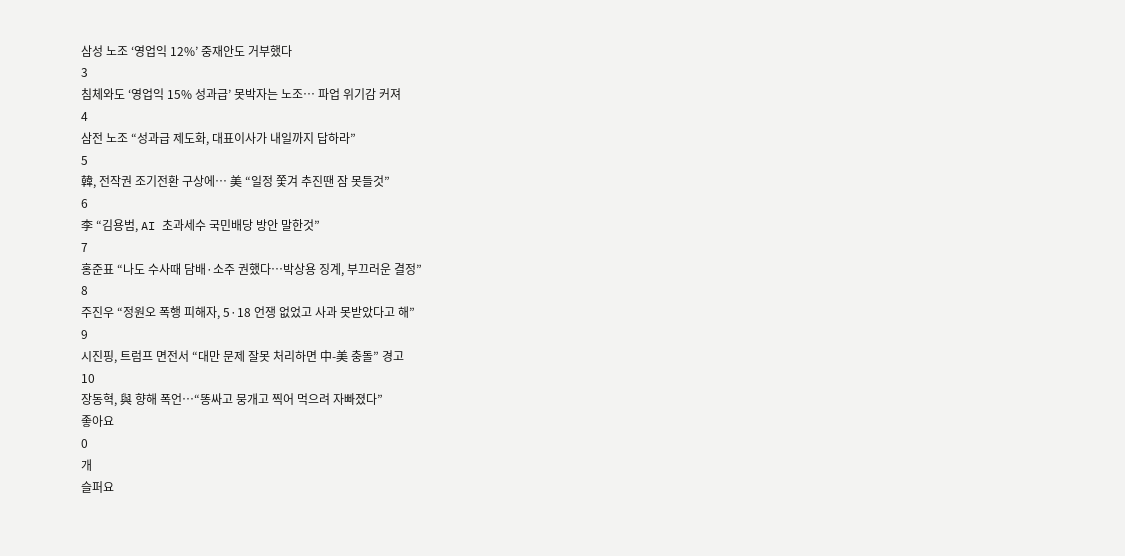삼성 노조 ‘영업익 12%’ 중재안도 거부했다
3
침체와도 ‘영업익 15% 성과급’ 못박자는 노조… 파업 위기감 커져
4
삼전 노조 “성과급 제도화, 대표이사가 내일까지 답하라”
5
韓, 전작권 조기전환 구상에… 美 “일정 쫓겨 추진땐 잠 못들것”
6
李 “김용범, AI 초과세수 국민배당 방안 말한것”
7
홍준표 “나도 수사때 담배·소주 권했다…박상용 징계, 부끄러운 결정”
8
주진우 “정원오 폭행 피해자, 5·18 언쟁 없었고 사과 못받았다고 해”
9
시진핑, 트럼프 면전서 “대만 문제 잘못 처리하면 中-美 충돌” 경고
10
장동혁, 與 향해 폭언…“똥싸고 뭉개고 찍어 먹으려 자빠졌다”
좋아요
0
개
슬퍼요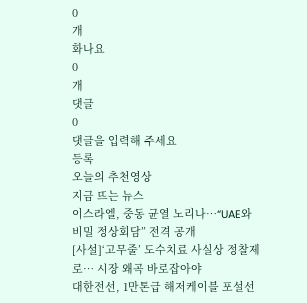0
개
화나요
0
개
댓글
0
댓글을 입력해 주세요
등록
오늘의 추천영상
지금 뜨는 뉴스
이스라엘, 중동 균열 노리나…“UAE와 비밀 정상회담” 전격 공개
[사설]‘고무줄’ 도수치료 사실상 정찰제로… 시장 왜곡 바로잡아야
대한전선, 1만톤급 해저케이블 포설선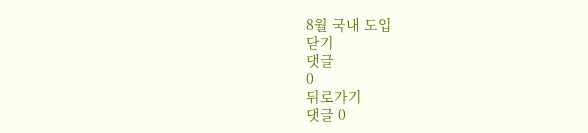8월 국내 도입
닫기
댓글
0
뒤로가기
댓글 0